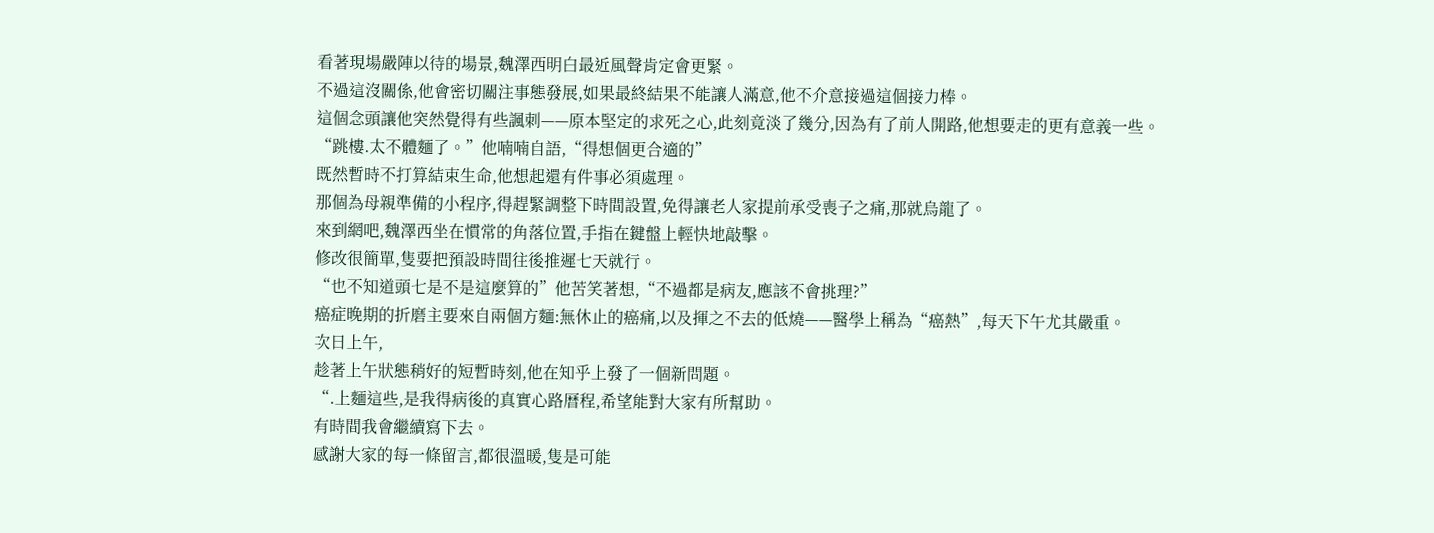看著現場嚴陣以待的場景,魏澤西明白最近風聲肯定會更緊。
不過這沒關係,他會密切關注事態發展,如果最終結果不能讓人滿意,他不介意接過這個接力棒。
這個念頭讓他突然覺得有些諷刺——原本堅定的求死之心,此刻竟淡了幾分,因為有了前人開路,他想要走的更有意義一些。
“跳樓.太不體麵了。”他喃喃自語,“得想個更合適的”
既然暫時不打算結束生命,他想起還有件事必須處理。
那個為母親準備的小程序,得趕緊調整下時間設置,免得讓老人家提前承受喪子之痛,那就烏龍了。
來到網吧,魏澤西坐在慣常的角落位置,手指在鍵盤上輕快地敲擊。
修改很簡單,隻要把預設時間往後推遲七天就行。
“也不知道頭七是不是這麼算的”他苦笑著想,“不過都是病友,應該不會挑理?”
癌症晚期的折磨主要來自兩個方麵:無休止的癌痛,以及揮之不去的低燒——醫學上稱為“癌熱”,每天下午尤其嚴重。
次日上午,
趁著上午狀態稍好的短暫時刻,他在知乎上發了一個新問題。
“.上麵這些,是我得病後的真實心路曆程,希望能對大家有所幫助。
有時間我會繼續寫下去。
感謝大家的每一條留言,都很溫暖,隻是可能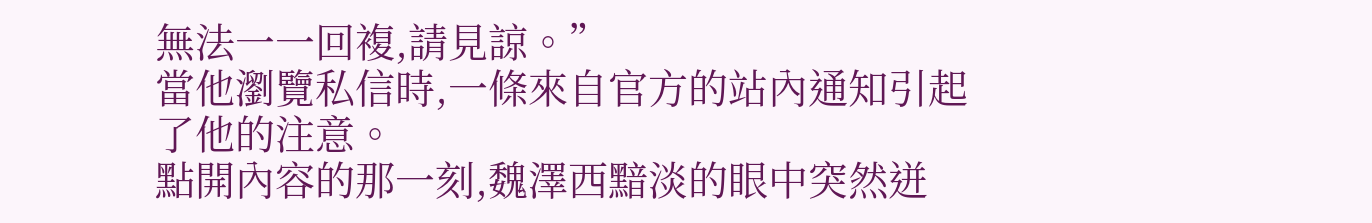無法一一回複,請見諒。”
當他瀏覽私信時,一條來自官方的站內通知引起了他的注意。
點開內容的那一刻,魏澤西黯淡的眼中突然迸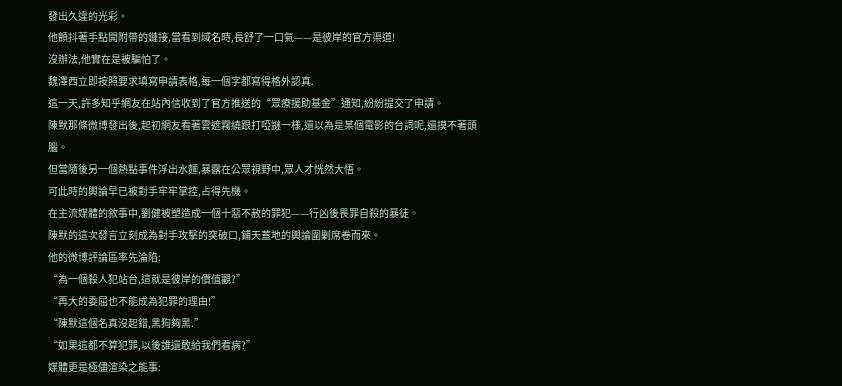發出久違的光彩。
他顫抖著手點開附帶的鏈接,當看到域名時,長舒了一口氣——是彼岸的官方渠道!
沒辦法,他實在是被騙怕了。
魏澤西立即按照要求填寫申請表格,每一個字都寫得格外認真.
這一天,許多知乎網友在站內信收到了官方推送的“眾療援助基金”通知,紛紛提交了申請。
陳默那條微博發出後,起初網友看著雲遮霧繞跟打啞謎一樣,還以為是某個電影的台詞呢,還摸不著頭腦。
但當隨後另一個熱點事件浮出水麵,暴露在公眾視野中,眾人才恍然大悟。
可此時的輿論早已被對手牢牢掌控,占得先機。
在主流媒體的敘事中,劉健被塑造成一個十惡不赦的罪犯——行凶後畏罪自殺的暴徒。
陳默的這次發言立刻成為對手攻擊的突破口,鋪天蓋地的輿論圍剿席卷而來。
他的微博評論區率先淪陷:
“為一個殺人犯站台,這就是彼岸的價值觀?”
“再大的委屈也不能成為犯罪的理由!”
“陳默這個名真沒起錯,黑狗夠黑.”
“如果這都不算犯罪,以後誰還敢給我們看病?”
媒體更是極儘渲染之能事: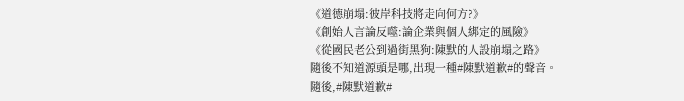《道德崩塌:彼岸科技將走向何方?》
《創始人言論反噬:論企業與個人綁定的風險》
《從國民老公到過街黑狗:陳默的人設崩塌之路》
隨後不知道源頭是哪,出現一種#陳默道歉#的聲音。
隨後,#陳默道歉#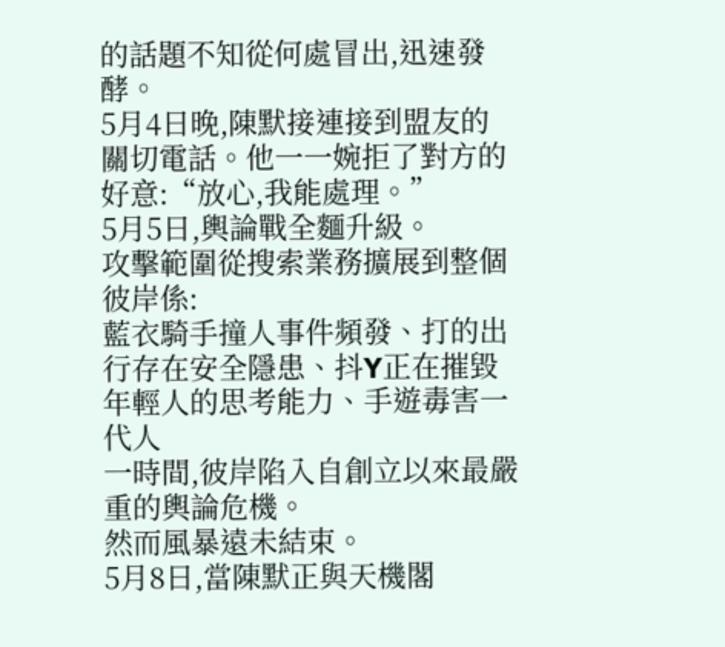的話題不知從何處冒出,迅速發酵。
5月4日晚,陳默接連接到盟友的關切電話。他一一婉拒了對方的好意:“放心,我能處理。”
5月5日,輿論戰全麵升級。
攻擊範圍從搜索業務擴展到整個彼岸係:
藍衣騎手撞人事件頻發、打的出行存在安全隱患、抖Y正在摧毀年輕人的思考能力、手遊毒害一代人
一時間,彼岸陷入自創立以來最嚴重的輿論危機。
然而風暴遠未結束。
5月8日,當陳默正與天機閣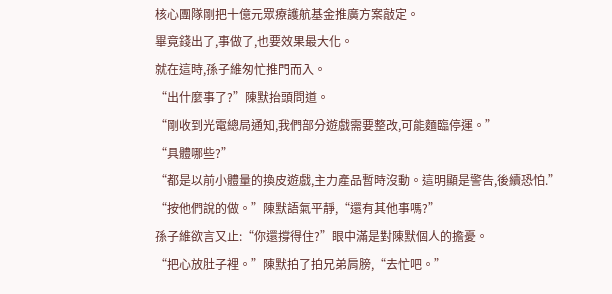核心團隊剛把十億元眾療護航基金推廣方案敲定。
畢竟錢出了,事做了,也要效果最大化。
就在這時,孫子維匆忙推門而入。
“出什麼事了?”陳默抬頭問道。
“剛收到光電總局通知,我們部分遊戲需要整改,可能麵臨停運。”
“具體哪些?”
“都是以前小體量的換皮遊戲,主力產品暫時沒動。這明顯是警告,後續恐怕.”
“按他們說的做。”陳默語氣平靜,“還有其他事嗎?”
孫子維欲言又止:“你還撐得住?”眼中滿是對陳默個人的擔憂。
“把心放肚子裡。”陳默拍了拍兄弟肩膀,“去忙吧。”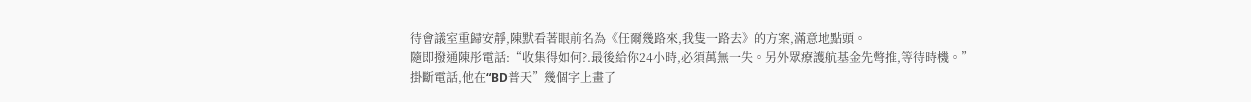待會議室重歸安靜,陳默看著眼前名為《任爾幾路來,我隻一路去》的方案,滿意地點頭。
隨即撥通陳彤電話:“收集得如何?.最後給你24小時,必須萬無一失。另外眾療護航基金先彆推,等待時機。”
掛斷電話,他在“BD普天”幾個字上畫了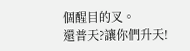個醒目的叉。
還普天?讓你們升天!